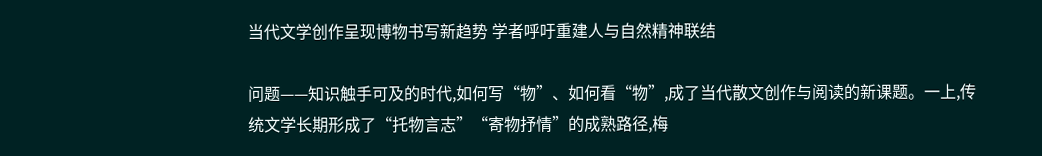当代文学创作呈现博物书写新趋势 学者呼吁重建人与自然精神联结

问题——知识触手可及的时代,如何写“物”、如何看“物”,成了当代散文创作与阅读的新课题。一上,传统文学长期形成了“托物言志”“寄物抒情”的成熟路径,梅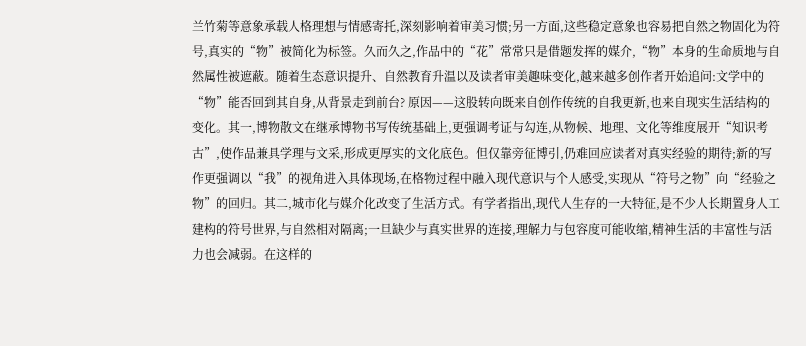兰竹菊等意象承载人格理想与情感寄托,深刻影响着审美习惯;另一方面,这些稳定意象也容易把自然之物固化为符号,真实的“物”被简化为标签。久而久之,作品中的“花”常常只是借题发挥的媒介,“物”本身的生命质地与自然属性被遮蔽。随着生态意识提升、自然教育升温以及读者审美趣味变化,越来越多创作者开始追问:文学中的“物”能否回到其自身,从背景走到前台? 原因——这股转向既来自创作传统的自我更新,也来自现实生活结构的变化。其一,博物散文在继承博物书写传统基础上,更强调考证与勾连,从物候、地理、文化等维度展开“知识考古”,使作品兼具学理与文采,形成更厚实的文化底色。但仅靠旁征博引,仍难回应读者对真实经验的期待;新的写作更强调以“我”的视角进入具体现场,在格物过程中融入现代意识与个人感受,实现从“符号之物”向“经验之物”的回归。其二,城市化与媒介化改变了生活方式。有学者指出,现代人生存的一大特征,是不少人长期置身人工建构的符号世界,与自然相对隔离;一旦缺少与真实世界的连接,理解力与包容度可能收缩,精神生活的丰富性与活力也会减弱。在这样的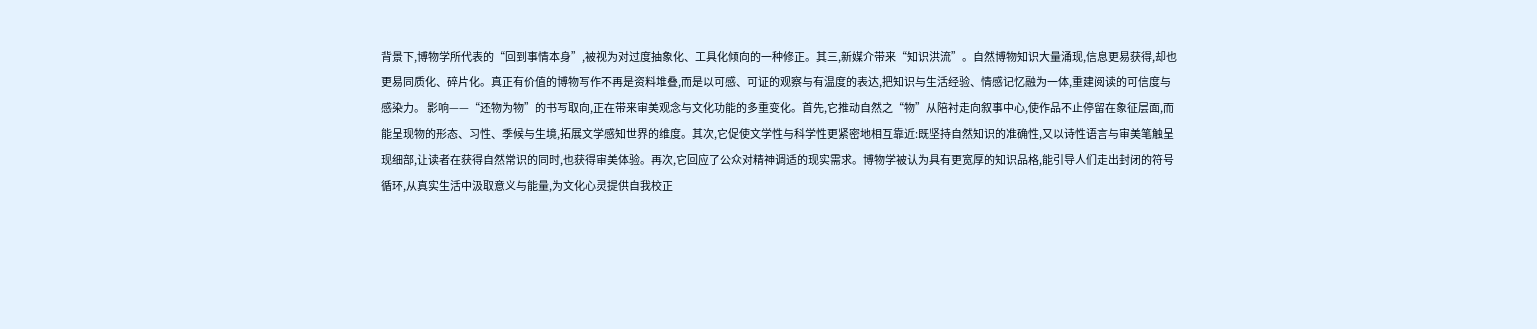背景下,博物学所代表的“回到事情本身”,被视为对过度抽象化、工具化倾向的一种修正。其三,新媒介带来“知识洪流”。自然博物知识大量涌现,信息更易获得,却也更易同质化、碎片化。真正有价值的博物写作不再是资料堆叠,而是以可感、可证的观察与有温度的表达,把知识与生活经验、情感记忆融为一体,重建阅读的可信度与感染力。 影响——“还物为物”的书写取向,正在带来审美观念与文化功能的多重变化。首先,它推动自然之“物”从陪衬走向叙事中心,使作品不止停留在象征层面,而能呈现物的形态、习性、季候与生境,拓展文学感知世界的维度。其次,它促使文学性与科学性更紧密地相互靠近:既坚持自然知识的准确性,又以诗性语言与审美笔触呈现细部,让读者在获得自然常识的同时,也获得审美体验。再次,它回应了公众对精神调适的现实需求。博物学被认为具有更宽厚的知识品格,能引导人们走出封闭的符号循环,从真实生活中汲取意义与能量,为文化心灵提供自我校正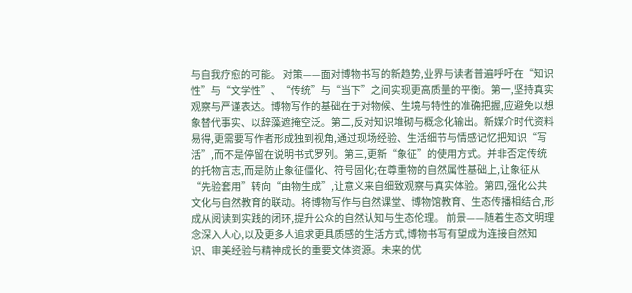与自我疗愈的可能。 对策——面对博物书写的新趋势,业界与读者普遍呼吁在“知识性”与“文学性”、“传统”与“当下”之间实现更高质量的平衡。第一,坚持真实观察与严谨表达。博物写作的基础在于对物候、生境与特性的准确把握,应避免以想象替代事实、以辞藻遮掩空泛。第二,反对知识堆砌与概念化输出。新媒介时代资料易得,更需要写作者形成独到视角,通过现场经验、生活细节与情感记忆把知识“写活”,而不是停留在说明书式罗列。第三,更新“象征”的使用方式。并非否定传统的托物言志,而是防止象征僵化、符号固化;在尊重物的自然属性基础上,让象征从“先验套用”转向“由物生成”,让意义来自细致观察与真实体验。第四,强化公共文化与自然教育的联动。将博物写作与自然课堂、博物馆教育、生态传播相结合,形成从阅读到实践的闭环,提升公众的自然认知与生态伦理。 前景——随着生态文明理念深入人心,以及更多人追求更具质感的生活方式,博物书写有望成为连接自然知识、审美经验与精神成长的重要文体资源。未来的优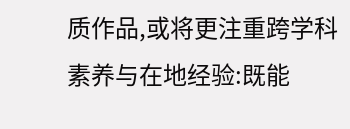质作品,或将更注重跨学科素养与在地经验:既能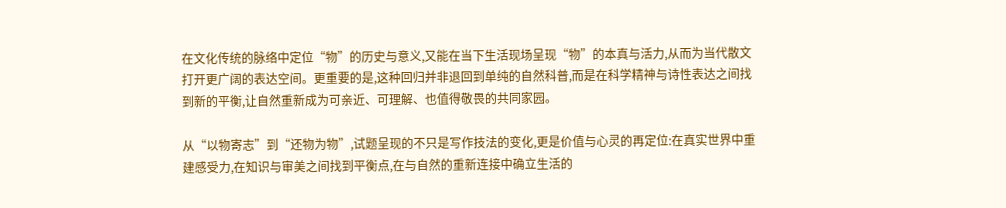在文化传统的脉络中定位“物”的历史与意义,又能在当下生活现场呈现“物”的本真与活力,从而为当代散文打开更广阔的表达空间。更重要的是,这种回归并非退回到单纯的自然科普,而是在科学精神与诗性表达之间找到新的平衡,让自然重新成为可亲近、可理解、也值得敬畏的共同家园。

从“以物寄志”到“还物为物”,试题呈现的不只是写作技法的变化,更是价值与心灵的再定位:在真实世界中重建感受力,在知识与审美之间找到平衡点,在与自然的重新连接中确立生活的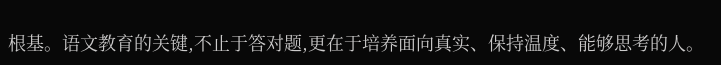根基。语文教育的关键,不止于答对题,更在于培养面向真实、保持温度、能够思考的人。